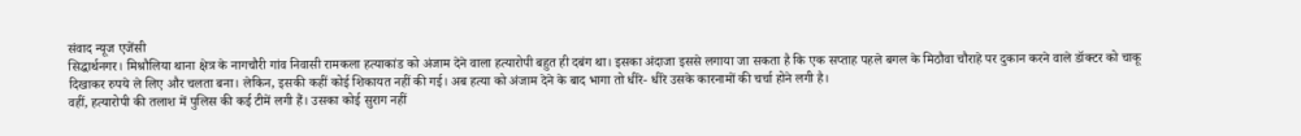संवाद न्यूज एजेंसी
सिद्धार्थनगर। मिश्रौलिया थाना क्षेत्र के नागचौरी गांव निवासी रामकला हत्याकांड को अंजाम देने वाला हत्यारोपी बहुत ही दबंग था। इसका अंदाजा इससे लगाया जा सकता है कि एक सप्ताह पहले बगल के मिठौवा चौराहे पर दुकान करने वाले डॉक्टर को चाकू दिखाकर रुपये ले लिए और चलता बना। लेकिन, इसकी कहीं कोई शिकायत नहीं की गई। अब हत्या को अंजाम देने के बाद भागा तो धीरे- धीरे उसके कारनामों की चर्चा होने लगी है।
वहीं, हत्यारोपी की तलाश में पुलिस की कई टीमें लगी हैं। उसका कोई सुराग नहीं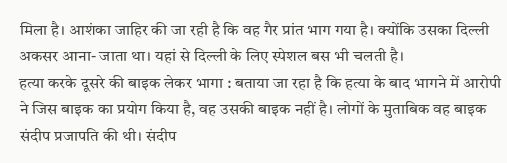मिला है। आशंका जाहिर की जा रही है कि वह गैर प्रांत भाग गया है। क्योंकि उसका दिल्ली अकसर आना- जाता था। यहां से दिल्ली के लिए स्पेशल बस भी चलती है।
हत्या करके दूसरे की बाइक लेकर भागा : बताया जा रहा है कि हत्या के बाद भागने में आरोपी ने जिस बाइक का प्रयोग किया है, वह उसकी बाइक नहीं है। लोगों के मुताबिक वह बाइक संदीप प्रजापति की थी। संदीप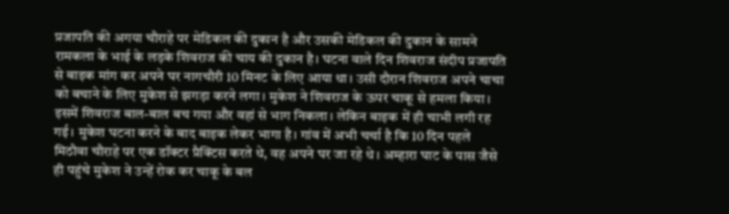प्रजापति की अगया चौराहे पर मेडिकल की दुकान है और उसकी मेडिकल की दुकान के सामने रामकला के भाई के लड़के शिवराज की चाय की दुकान है। घटना वाले दिन शिवराज संदीप प्रजापति से बाइक मांग कर अपने घर नागचौरी 10 मिनट के लिए आया था। उसी दौरान शिवराज अपने चाचा को बचाने के लिए मुकेश से झगड़ा करने लगा। मुकेश ने शिवराज के ऊपर चाकू से हमला किया। इसमें शिवराज बाल-बाल बच गया और वहां से भाग निकला। लेकिन बाइक में ही चाभी लगी रह गई। मुकेश घटना करने के बाद बाइक लेकर भागा है। गांव में अभी चर्चा है कि 10 दिन पहले मिठौवा चौराहे पर एक डॉक्टर प्रैक्टिस करते थे, वह अपने घर जा रहे थे। अम्हारा घाट के पास जैसे ही पहुंचे मुकेश ने उन्हें रोक कर चाकू के बल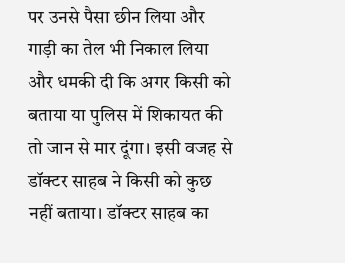पर उनसे पैसा छीन लिया और गाड़ी का तेल भी निकाल लिया और धमकी दी कि अगर किसी को बताया या पुलिस में शिकायत की तो जान से मार दूंगा। इसी वजह से डॉक्टर साहब ने किसी को कुछ नहीं बताया। डॉक्टर साहब का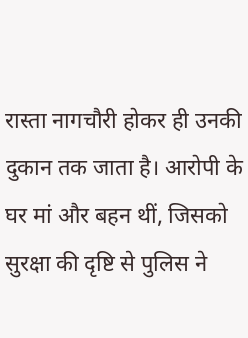रास्ता नागचौरी होकर ही उनकी दुकान तक जाता है। आरोपी के घर मां और बहन थीं, जिसको सुरक्षा की दृष्टि से पुलिस ने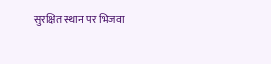सुरक्षित स्थान पर भिजवा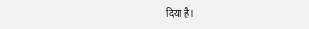दिया है।